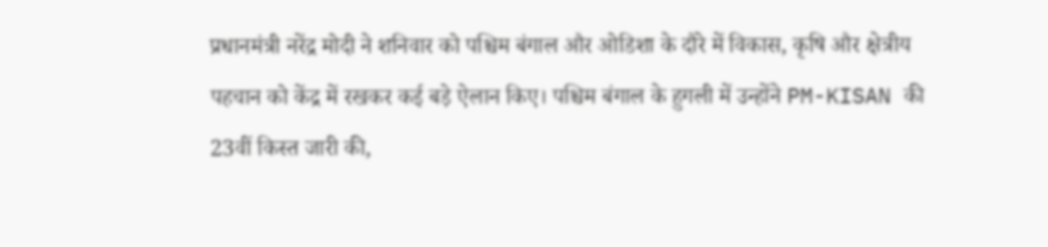प्रधानमंत्री नरेंद्र मोदी ने शनिवार को पश्चिम बंगाल और ओडिशा के दौरे में विकास, कृषि और क्षेत्रीय पहचान को केंद्र में रखकर कई बड़े ऐलान किए। पश्चिम बंगाल के हुगली में उन्होंने PM-KISAN की 23वीं किस्त जारी की,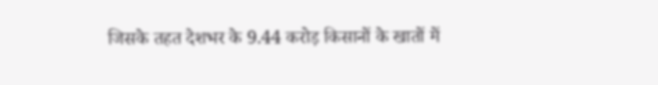जिसके तहत देशभर के 9.44 करोड़ किसानों के खातों में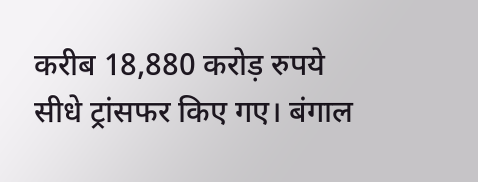करीब 18,880 करोड़ रुपये सीधे ट्रांसफर किए गए। बंगाल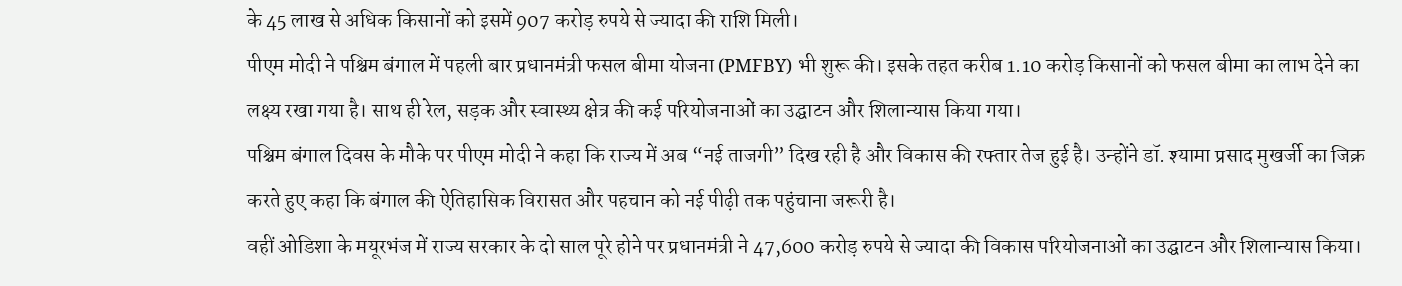के 45 लाख से अधिक किसानों को इसमें 907 करोड़ रुपये से ज्यादा की राशि मिली।
पीएम मोदी ने पश्चिम बंगाल में पहली बार प्रधानमंत्री फसल बीमा योजना (PMFBY) भी शुरू की। इसके तहत करीब 1.10 करोड़ किसानों को फसल बीमा का लाभ देने का लक्ष्य रखा गया है। साथ ही रेल, सड़क और स्वास्थ्य क्षेत्र की कई परियोजनाओं का उद्घाटन और शिलान्यास किया गया।
पश्चिम बंगाल दिवस के मौके पर पीएम मोदी ने कहा कि राज्य में अब “नई ताजगी” दिख रही है और विकास की रफ्तार तेज हुई है। उन्होंने डॉ. श्यामा प्रसाद मुखर्जी का जिक्र करते हुए कहा कि बंगाल की ऐतिहासिक विरासत और पहचान को नई पीढ़ी तक पहुंचाना जरूरी है।
वहीं ओडिशा के मयूरभंज में राज्य सरकार के दो साल पूरे होने पर प्रधानमंत्री ने 47,600 करोड़ रुपये से ज्यादा की विकास परियोजनाओं का उद्घाटन और शिलान्यास किया।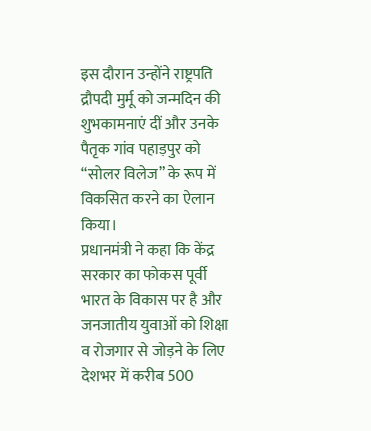इस दौरान उन्होंने राष्ट्रपति द्रौपदी मुर्मू को जन्मदिन की शुभकामनाएं दीं और उनके पैतृक गांव पहाड़पुर को “सोलर विलेज” के रूप में विकसित करने का ऐलान किया।
प्रधानमंत्री ने कहा कि केंद्र सरकार का फोकस पूर्वी भारत के विकास पर है और जनजातीय युवाओं को शिक्षा व रोजगार से जोड़ने के लिए देशभर में करीब 500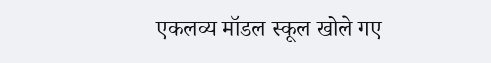एकलव्य मॉडल स्कूल खोले गए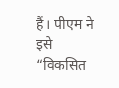हैं। पीएम ने इसे “विकसित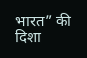भारत” की दिशा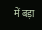में बड़ा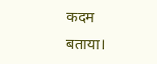कदम बताया।